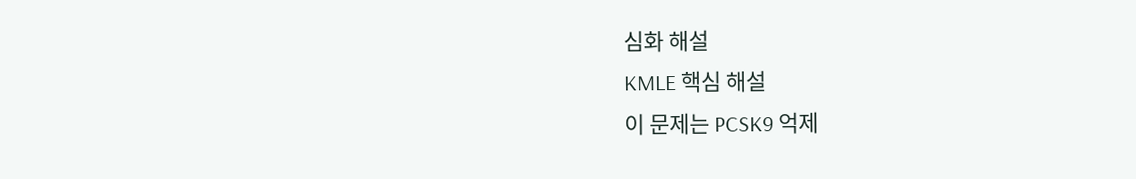심화 해설
KMLE 핵심 해설
이 문제는 PCSK9 억제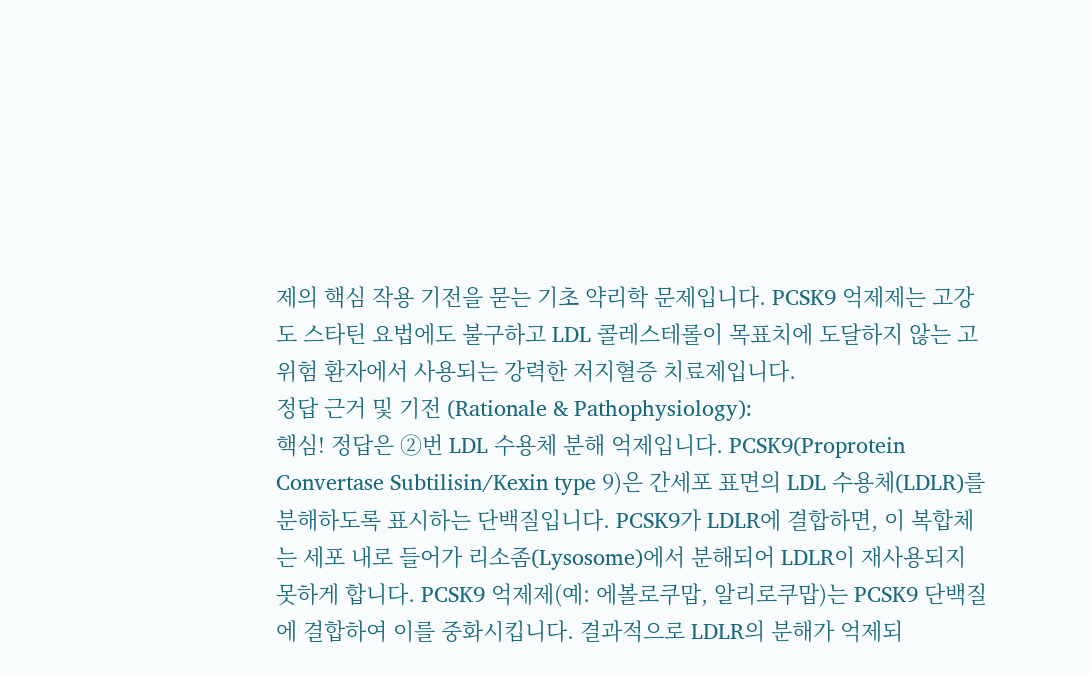제의 핵심 작용 기전을 묻는 기초 약리학 문제입니다. PCSK9 억제제는 고강도 스타틴 요법에도 불구하고 LDL 콜레스테롤이 목표치에 도달하지 않는 고위험 환자에서 사용되는 강력한 저지혈증 치료제입니다.
정답 근거 및 기전 (Rationale & Pathophysiology):
핵심! 정답은 ②번 LDL 수용체 분해 억제입니다. PCSK9(Proprotein Convertase Subtilisin/Kexin type 9)은 간세포 표면의 LDL 수용체(LDLR)를 분해하도록 표시하는 단백질입니다. PCSK9가 LDLR에 결합하면, 이 복합체는 세포 내로 들어가 리소좀(Lysosome)에서 분해되어 LDLR이 재사용되지 못하게 합니다. PCSK9 억제제(예: 에볼로쿠맙, 알리로쿠맙)는 PCSK9 단백질에 결합하여 이를 중화시킵니다. 결과적으로 LDLR의 분해가 억제되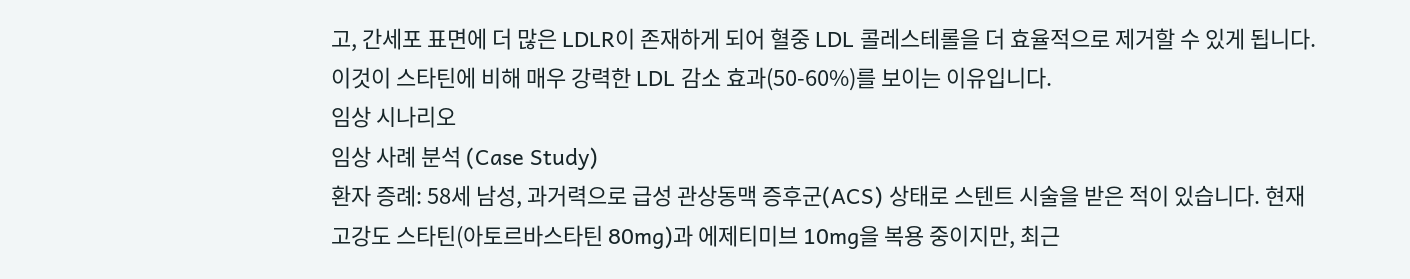고, 간세포 표면에 더 많은 LDLR이 존재하게 되어 혈중 LDL 콜레스테롤을 더 효율적으로 제거할 수 있게 됩니다. 이것이 스타틴에 비해 매우 강력한 LDL 감소 효과(50-60%)를 보이는 이유입니다.
임상 시나리오
임상 사례 분석 (Case Study)
환자 증례: 58세 남성, 과거력으로 급성 관상동맥 증후군(ACS) 상태로 스텐트 시술을 받은 적이 있습니다. 현재 고강도 스타틴(아토르바스타틴 80mg)과 에제티미브 10mg을 복용 중이지만, 최근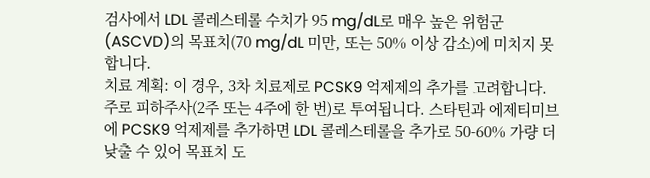검사에서 LDL 콜레스테롤 수치가 95 mg/dL로 매우 높은 위험군(ASCVD)의 목표치(70 mg/dL 미만, 또는 50% 이상 감소)에 미치지 못합니다.
치료 계획: 이 경우, 3차 치료제로 PCSK9 억제제의 추가를 고려합니다. 주로 피하주사(2주 또는 4주에 한 번)로 투여됩니다. 스타틴과 에제티미브에 PCSK9 억제제를 추가하면 LDL 콜레스테롤을 추가로 50-60% 가량 더 낮출 수 있어 목표치 도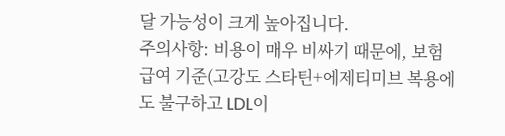달 가능성이 크게 높아집니다.
주의사항: 비용이 매우 비싸기 때문에, 보험 급여 기준(고강도 스타틴+에제티미브 복용에도 불구하고 LDL이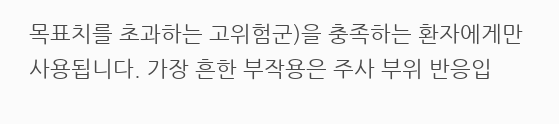목표치를 초과하는 고위험군)을 충족하는 환자에게만 사용됩니다. 가장 흔한 부작용은 주사 부위 반응입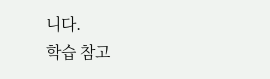니다.
학습 참고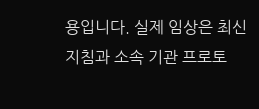용입니다. 실제 임상은 최신 지침과 소속 기관 프로토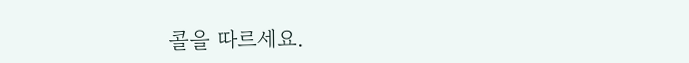콜을 따르세요.